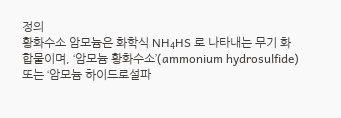정의
황화수소 암모늄은 화학식 NH₄HS 로 나타내는 무기 화합물이며, ‘암모늄 황화수소’(ammonium hydrosulfide) 또는 ‘암모늄 하이드로설파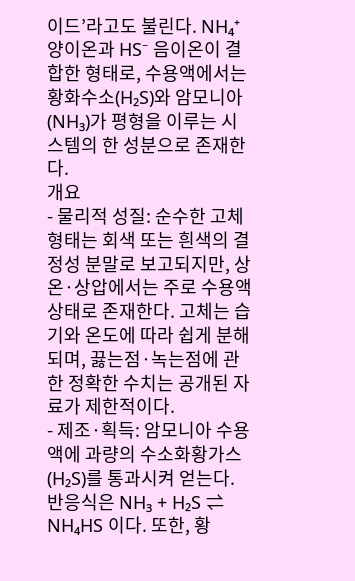이드’라고도 불린다. NH₄⁺ 양이온과 HS⁻ 음이온이 결합한 형태로, 수용액에서는 황화수소(H₂S)와 암모니아(NH₃)가 평형을 이루는 시스템의 한 성분으로 존재한다.
개요
- 물리적 성질: 순수한 고체 형태는 회색 또는 흰색의 결정성 분말로 보고되지만, 상온·상압에서는 주로 수용액 상태로 존재한다. 고체는 습기와 온도에 따라 쉽게 분해되며, 끓는점·녹는점에 관한 정확한 수치는 공개된 자료가 제한적이다.
- 제조·획득: 암모니아 수용액에 과량의 수소화황가스(H₂S)를 통과시켜 얻는다. 반응식은 NH₃ + H₂S ⇌ NH₄HS 이다. 또한, 황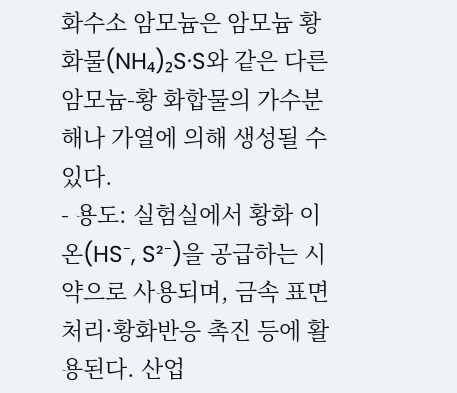화수소 암모늄은 암모늄 황화물(NH₄)₂S·S와 같은 다른 암모늄‑황 화합물의 가수분해나 가열에 의해 생성될 수 있다.
- 용도: 실험실에서 황화 이온(HS⁻, S²⁻)을 공급하는 시약으로 사용되며, 금속 표면 처리·황화반응 촉진 등에 활용된다. 산업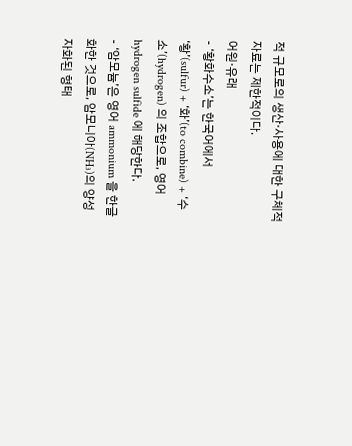적 규모로의 생산·사용에 대한 구체적 자료는 제한적이다.
어원·유래
- ‘황화수소’는 한국어에서 ‘황’(sulfur) + ‘화’(to combine) + ‘수소’(hydrogen) 의 조합으로, 영어 hydrogen sulfide 에 해당한다.
- ‘암모늄’은 영어 ammonium 을 한글화한 것으로, 암모니아(NH₃)의 양성자화된 형태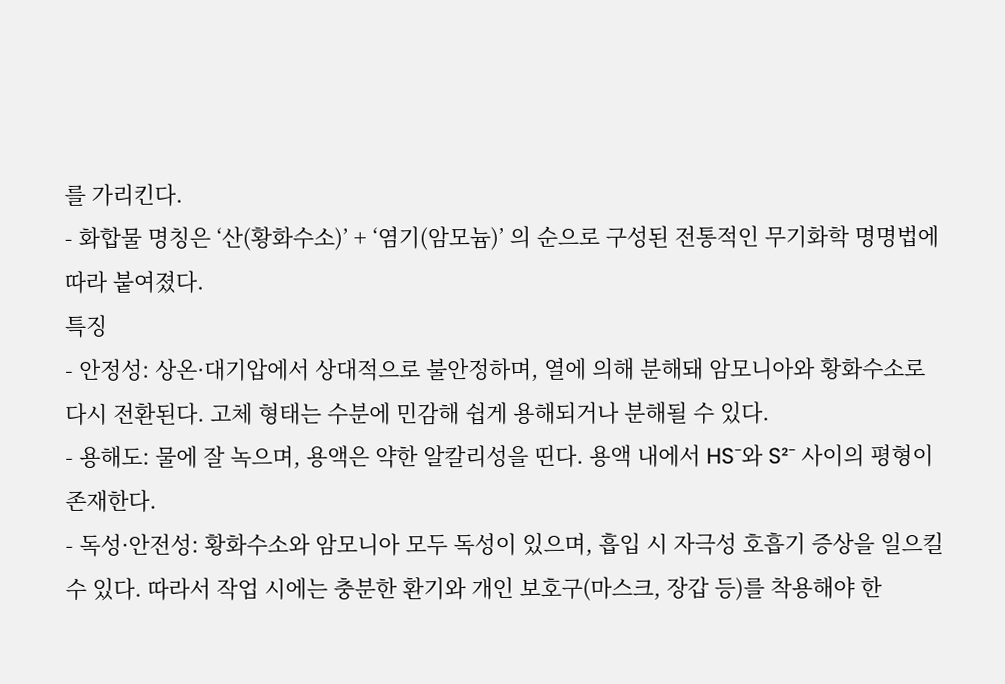를 가리킨다.
- 화합물 명칭은 ‘산(황화수소)’ + ‘염기(암모늄)’ 의 순으로 구성된 전통적인 무기화학 명명법에 따라 붙여졌다.
특징
- 안정성: 상온·대기압에서 상대적으로 불안정하며, 열에 의해 분해돼 암모니아와 황화수소로 다시 전환된다. 고체 형태는 수분에 민감해 쉽게 용해되거나 분해될 수 있다.
- 용해도: 물에 잘 녹으며, 용액은 약한 알칼리성을 띤다. 용액 내에서 HS⁻와 S²⁻ 사이의 평형이 존재한다.
- 독성·안전성: 황화수소와 암모니아 모두 독성이 있으며, 흡입 시 자극성 호흡기 증상을 일으킬 수 있다. 따라서 작업 시에는 충분한 환기와 개인 보호구(마스크, 장갑 등)를 착용해야 한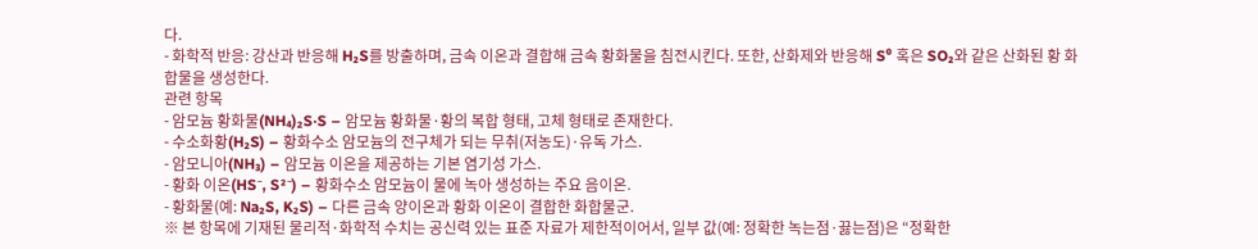다.
- 화학적 반응: 강산과 반응해 H₂S를 방출하며, 금속 이온과 결합해 금속 황화물을 침전시킨다. 또한, 산화제와 반응해 S⁰ 혹은 SO₂와 같은 산화된 황 화합물을 생성한다.
관련 항목
- 암모늄 황화물(NH₄)₂S·S – 암모늄 황화물·황의 복합 형태, 고체 형태로 존재한다.
- 수소화황(H₂S) – 황화수소 암모늄의 전구체가 되는 무취(저농도)·유독 가스.
- 암모니아(NH₃) – 암모늄 이온을 제공하는 기본 염기성 가스.
- 황화 이온(HS⁻, S²⁻) – 황화수소 암모늄이 물에 녹아 생성하는 주요 음이온.
- 황화물(예: Na₂S, K₂S) – 다른 금속 양이온과 황화 이온이 결합한 화합물군.
※ 본 항목에 기재된 물리적·화학적 수치는 공신력 있는 표준 자료가 제한적이어서, 일부 값(예: 정확한 녹는점·끓는점)은 “정확한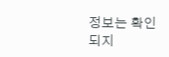정보는 확인되지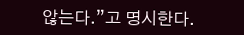않는다.”고 명시한다.